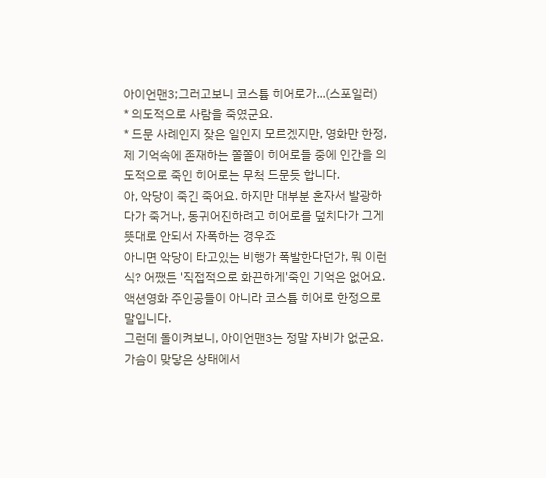아이언맨3;그러고보니 코스튬 히어로가...(스포일러)
* 의도적으로 사람을 죽였군요.
* 드문 사례인지 잦은 일인지 모르겠지만, 영화만 한정, 제 기억속에 존재하는 쫄쫄이 히어로들 중에 인간을 의도적으로 죽인 히어로는 무척 드문듯 합니다.
아, 악당이 죽긴 죽어요. 하지만 대부분 혼자서 발광하다가 죽거나, 동귀어진하려고 히어로를 덮치다가 그게 뜻대로 안되서 자폭하는 경우죠
아니면 악당이 타고있는 비행가 폭발한다던가, 뭐 이런식? 어쨌든 '직접적으로 화끈하게'죽인 기억은 없어요. 액션영화 주인공들이 아니라 코스튬 히어로 한정으로 말입니다.
그런데 돌이켜보니, 아이언맨3는 정말 자비가 없군요. 가슴이 맞닿은 상태에서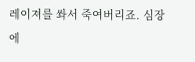레이져를 쏴서 죽여버리죠. 심장에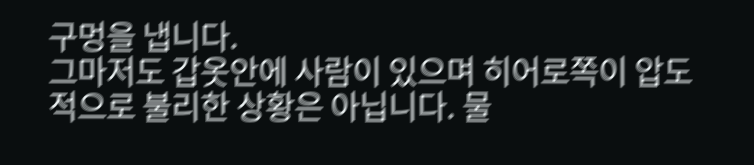구멍을 냅니다.
그마저도 갑옷안에 사람이 있으며 히어로쪽이 압도적으로 불리한 상황은 아닙니다. 물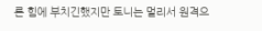론 힘에 부치긴했지만 토니는 멀리서 원격으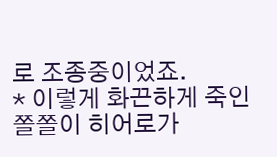로 조종중이었죠.
* 이렇게 화끈하게 죽인 쫄쫄이 히어로가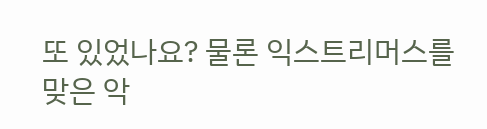또 있었나요? 물론 익스트리머스를 맞은 악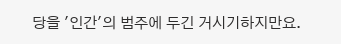당을 '인간'의 범주에 두긴 거시기하지만요.